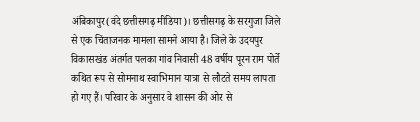अंबिकापुर(वंदे छत्तीसगढ़ मीडिया)। छत्तीसगढ़ के सरगुजा जिले से एक चिंताजनक मामला सामने आया है। जिले के उदयपुर विकासखंड अंतर्गत पलका गांव निवासी 48 वर्षीय पूरन राम पोर्ते कथित रूप से सोमनाथ स्वाभिमान यात्रा से लौटते समय लापता हो गए हैं। परिवार के अनुसार वे शासन की ओर से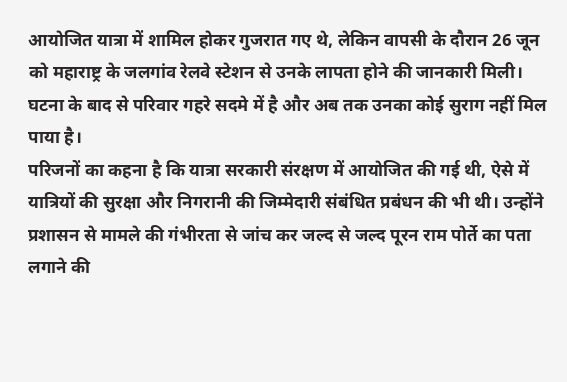आयोजित यात्रा में शामिल होकर गुजरात गए थे, लेकिन वापसी के दौरान 26 जून को महाराष्ट्र के जलगांव रेलवे स्टेशन से उनके लापता होने की जानकारी मिली। घटना के बाद से परिवार गहरे सदमे में है और अब तक उनका कोई सुराग नहीं मिल पाया है।
परिजनों का कहना है कि यात्रा सरकारी संरक्षण में आयोजित की गई थी, ऐसे में यात्रियों की सुरक्षा और निगरानी की जिम्मेदारी संबंधित प्रबंधन की भी थी। उन्होंने प्रशासन से मामले की गंभीरता से जांच कर जल्द से जल्द पूरन राम पोर्ते का पता लगाने की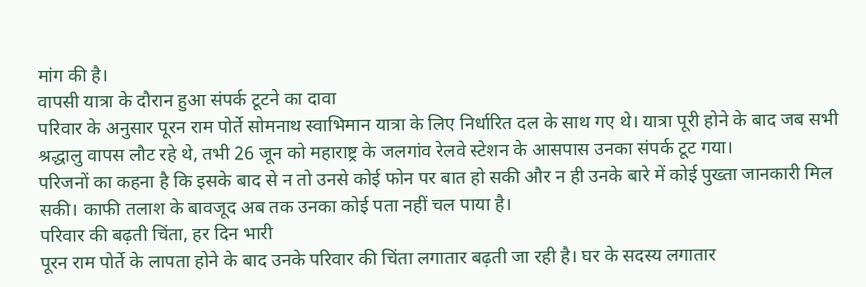मांग की है।
वापसी यात्रा के दौरान हुआ संपर्क टूटने का दावा
परिवार के अनुसार पूरन राम पोर्ते सोमनाथ स्वाभिमान यात्रा के लिए निर्धारित दल के साथ गए थे। यात्रा पूरी होने के बाद जब सभी श्रद्धालु वापस लौट रहे थे, तभी 26 जून को महाराष्ट्र के जलगांव रेलवे स्टेशन के आसपास उनका संपर्क टूट गया।
परिजनों का कहना है कि इसके बाद से न तो उनसे कोई फोन पर बात हो सकी और न ही उनके बारे में कोई पुख्ता जानकारी मिल सकी। काफी तलाश के बावजूद अब तक उनका कोई पता नहीं चल पाया है।
परिवार की बढ़ती चिंता, हर दिन भारी
पूरन राम पोर्ते के लापता होने के बाद उनके परिवार की चिंता लगातार बढ़ती जा रही है। घर के सदस्य लगातार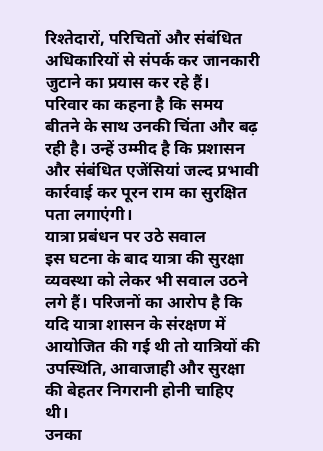रिश्तेदारों, परिचितों और संबंधित अधिकारियों से संपर्क कर जानकारी जुटाने का प्रयास कर रहे हैं।
परिवार का कहना है कि समय बीतने के साथ उनकी चिंता और बढ़ रही है। उन्हें उम्मीद है कि प्रशासन और संबंधित एजेंसियां जल्द प्रभावी कार्रवाई कर पूरन राम का सुरक्षित पता लगाएंगी।
यात्रा प्रबंधन पर उठे सवाल
इस घटना के बाद यात्रा की सुरक्षा व्यवस्था को लेकर भी सवाल उठने लगे हैं। परिजनों का आरोप है कि यदि यात्रा शासन के संरक्षण में आयोजित की गई थी तो यात्रियों की उपस्थिति, आवाजाही और सुरक्षा की बेहतर निगरानी होनी चाहिए थी।
उनका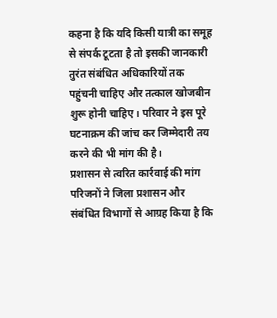कहना है कि यदि किसी यात्री का समूह से संपर्क टूटता है तो इसकी जानकारी तुरंत संबंधित अधिकारियों तक पहुंचनी चाहिए और तत्काल खोजबीन शुरू होनी चाहिए। परिवार ने इस पूरे घटनाक्रम की जांच कर जिम्मेदारी तय करने की भी मांग की है।
प्रशासन से त्वरित कार्रवाई की मांग
परिजनों ने जिला प्रशासन और संबंधित विभागों से आग्रह किया है कि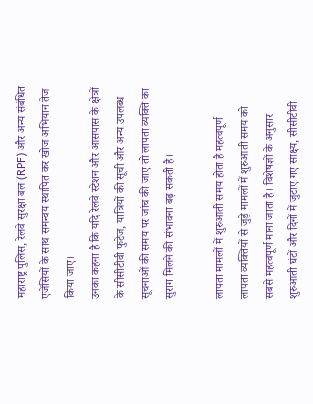महाराष्ट्र पुलिस, रेलवे सुरक्षा बल (RPF) और अन्य संबंधित एजेंसियों के साथ समन्वय स्थापित कर खोज अभियान तेज किया जाए।
उनका कहना है कि यदि रेलवे स्टेशन और आसपास के क्षेत्रों के सीसीटीवी फुटेज, यात्रियों की सूची और अन्य उपलब्ध सूचनाओं की समय पर जांच की जाए तो लापता व्यक्ति का सुराग मिलने की संभावना बढ़ सकती है।

लापता मामलों में शुरुआती समय होता है महत्वपूर्ण
लापता व्यक्तियों से जुड़े मामलों में शुरुआती समय को सबसे महत्वपूर्ण माना जाता है। विशेषज्ञों के अनुसार शुरुआती घंटों और दिनों में जुटाए गए साक्ष्य, सीसीटीवी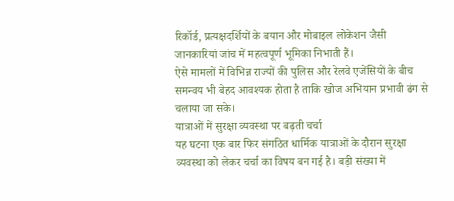रिकॉर्ड, प्रत्यक्षदर्शियों के बयान और मोबाइल लोकेशन जैसी जानकारियां जांच में महत्वपूर्ण भूमिका निभाती हैं।
ऐसे मामलों में विभिन्न राज्यों की पुलिस और रेलवे एजेंसियों के बीच समन्वय भी बेहद आवश्यक होता है ताकि खोज अभियान प्रभावी ढंग से चलाया जा सके।
यात्राओं में सुरक्षा व्यवस्था पर बढ़ती चर्चा
यह घटना एक बार फिर संगठित धार्मिक यात्राओं के दौरान सुरक्षा व्यवस्था को लेकर चर्चा का विषय बन गई है। बड़ी संख्या में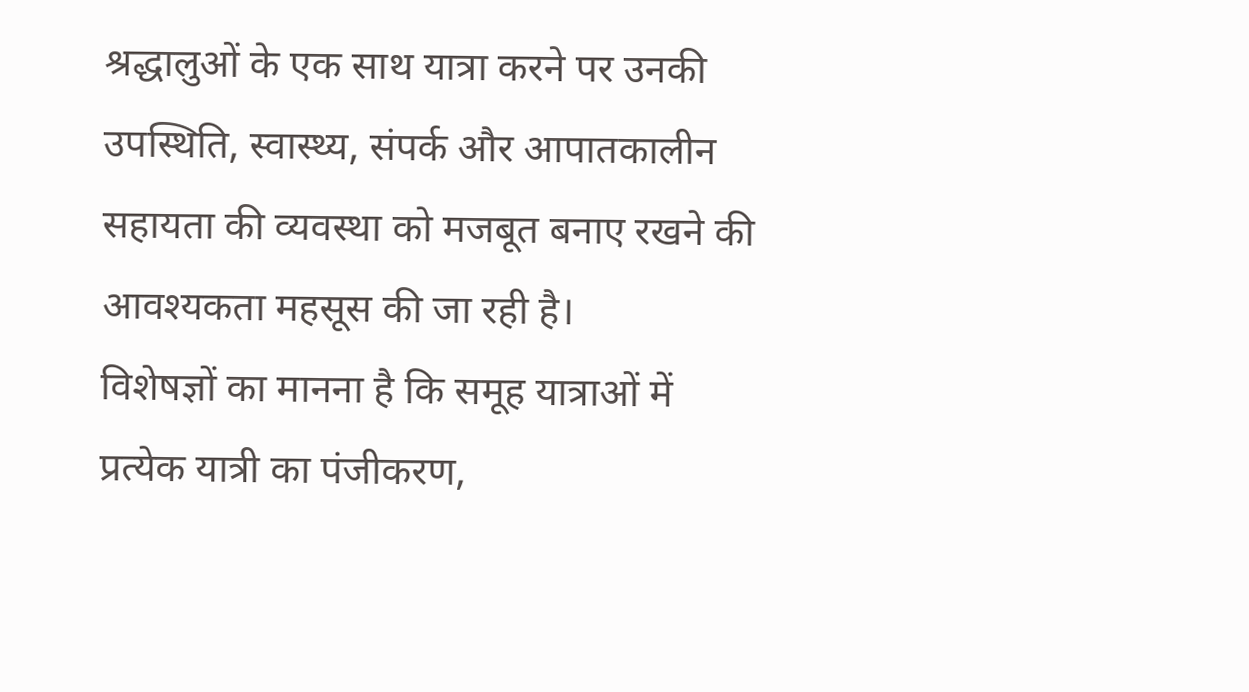श्रद्धालुओं के एक साथ यात्रा करने पर उनकी उपस्थिति, स्वास्थ्य, संपर्क और आपातकालीन सहायता की व्यवस्था को मजबूत बनाए रखने की आवश्यकता महसूस की जा रही है।
विशेषज्ञों का मानना है कि समूह यात्राओं में प्रत्येक यात्री का पंजीकरण,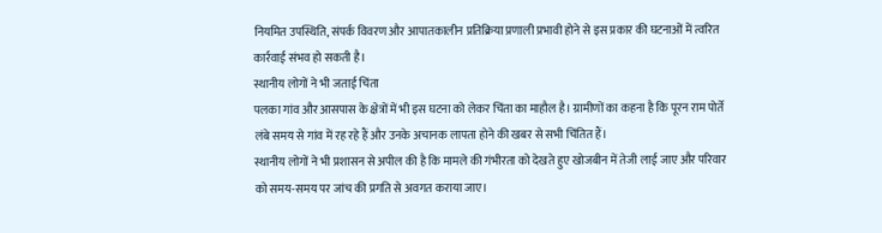नियमित उपस्थिति, संपर्क विवरण और आपातकालीन प्रतिक्रिया प्रणाली प्रभावी होने से इस प्रकार की घटनाओं में त्वरित कार्रवाई संभव हो सकती है।
स्थानीय लोगों ने भी जताई चिंता
पलका गांव और आसपास के क्षेत्रों में भी इस घटना को लेकर चिंता का माहौल है। ग्रामीणों का कहना है कि पूरन राम पोर्ते लंबे समय से गांव में रह रहे हैं और उनके अचानक लापता होने की खबर से सभी चिंतित हैं।
स्थानीय लोगों ने भी प्रशासन से अपील की है कि मामले की गंभीरता को देखते हुए खोजबीन में तेजी लाई जाए और परिवार को समय-समय पर जांच की प्रगति से अवगत कराया जाए।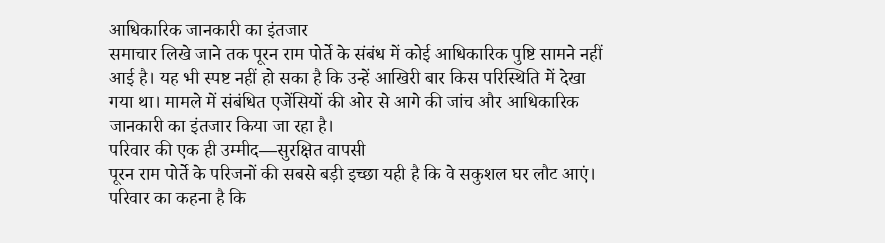आधिकारिक जानकारी का इंतजार
समाचार लिखे जाने तक पूरन राम पोर्ते के संबंध में कोई आधिकारिक पुष्टि सामने नहीं आई है। यह भी स्पष्ट नहीं हो सका है कि उन्हें आखिरी बार किस परिस्थिति में देखा गया था। मामले में संबंधित एजेंसियों की ओर से आगे की जांच और आधिकारिक जानकारी का इंतजार किया जा रहा है।
परिवार की एक ही उम्मीद—सुरक्षित वापसी
पूरन राम पोर्ते के परिजनों की सबसे बड़ी इच्छा यही है कि वे सकुशल घर लौट आएं। परिवार का कहना है कि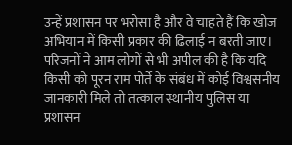उन्हें प्रशासन पर भरोसा है और वे चाहते हैं कि खोज अभियान में किसी प्रकार की ढिलाई न बरती जाए।
परिजनों ने आम लोगों से भी अपील की है कि यदि किसी को पूरन राम पोर्ते के संबंध में कोई विश्वसनीय जानकारी मिले तो तत्काल स्थानीय पुलिस या प्रशासन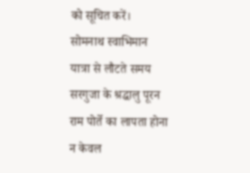को सूचित करें।
सोमनाथ स्वाभिमान यात्रा से लौटते समय सरगुजा के श्रद्धालु पूरन राम पोर्ते का लापता होना न केवल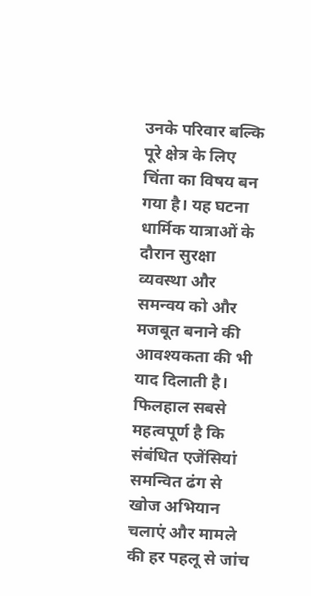उनके परिवार बल्कि पूरे क्षेत्र के लिए चिंता का विषय बन गया है। यह घटना धार्मिक यात्राओं के दौरान सुरक्षा व्यवस्था और समन्वय को और मजबूत बनाने की आवश्यकता की भी याद दिलाती है।
फिलहाल सबसे महत्वपूर्ण है कि संबंधित एजेंसियां समन्वित ढंग से खोज अभियान चलाएं और मामले की हर पहलू से जांच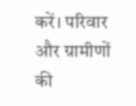करें। परिवार और ग्रामीणों की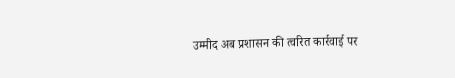उम्मीद अब प्रशासन की त्वरित कार्रवाई पर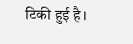टिकी हुई है।